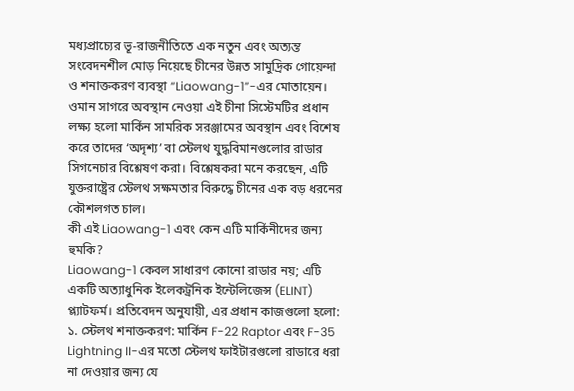মধ্যপ্রাচ্যের ভূ-রাজনীতিতে এক নতুন এবং অত্যন্ত সংবেদনশীল মোড় নিয়েছে চীনের উন্নত সামুদ্রিক গোয়েন্দা ও শনাক্তকরণ ব্যবস্থা “Liaowang-1”-এর মোতায়েন। ওমান সাগরে অবস্থান নেওয়া এই চীনা সিস্টেমটির প্রধান লক্ষ্য হলো মার্কিন সামরিক সরঞ্জামের অবস্থান এবং বিশেষ করে তাদের ‘অদৃশ্য’ বা স্টেলথ যুদ্ধবিমানগুলোর রাডার সিগনেচার বিশ্লেষণ করা। বিশ্লেষকরা মনে করছেন, এটি যুক্তরাষ্ট্রের স্টেলথ সক্ষমতার বিরুদ্ধে চীনের এক বড় ধরনের কৌশলগত চাল।
কী এই Liaowang-1 এবং কেন এটি মার্কিনীদের জন্য হুমকি?
Liaowang-1 কেবল সাধারণ কোনো রাডার নয়; এটি একটি অত্যাধুনিক ইলেকট্রনিক ইন্টেলিজেন্স (ELINT) প্ল্যাটফর্ম। প্রতিবেদন অনুযায়ী, এর প্রধান কাজগুলো হলো:
১. স্টেলথ শনাক্তকরণ: মার্কিন F-22 Raptor এবং F-35 Lightning II-এর মতো স্টেলথ ফাইটারগুলো রাডারে ধরা না দেওয়ার জন্য যে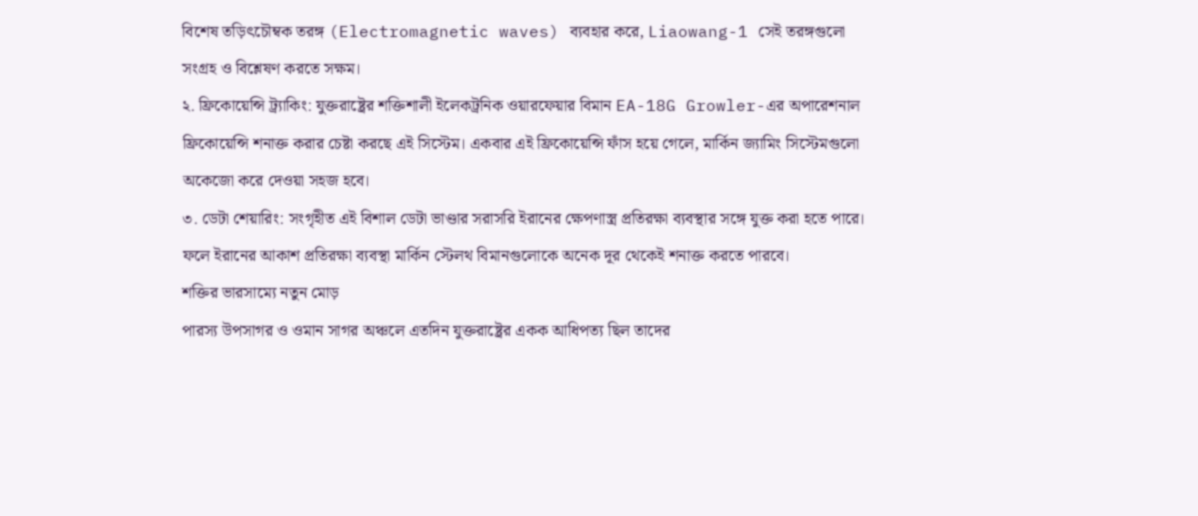বিশেষ তড়িৎচৌম্বক তরঙ্গ (Electromagnetic waves) ব্যবহার করে, Liaowang-1 সেই তরঙ্গগুলো সংগ্রহ ও বিশ্লেষণ করতে সক্ষম।
২. ফ্রিকোয়েন্সি ট্র্যাকিং: যুক্তরাষ্ট্রের শক্তিশালী ইলেকট্রনিক ওয়ারফেয়ার বিমান EA-18G Growler-এর অপারেশনাল ফ্রিকোয়েন্সি শনাক্ত করার চেষ্টা করছে এই সিস্টেম। একবার এই ফ্রিকোয়েন্সি ফাঁস হয়ে গেলে, মার্কিন জ্যামিং সিস্টেমগুলো অকেজো করে দেওয়া সহজ হবে।
৩. ডেটা শেয়ারিং: সংগৃহীত এই বিশাল ডেটা ভাণ্ডার সরাসরি ইরানের ক্ষেপণাস্ত্র প্রতিরক্ষা ব্যবস্থার সঙ্গে যুক্ত করা হতে পারে। ফলে ইরানের আকাশ প্রতিরক্ষা ব্যবস্থা মার্কিন স্টেলথ বিমানগুলোকে অনেক দূর থেকেই শনাক্ত করতে পারবে।
শক্তির ভারসাম্যে নতুন মোড়
পারস্য উপসাগর ও ওমান সাগর অঞ্চলে এতদিন যুক্তরাষ্ট্রের একক আধিপত্য ছিল তাদের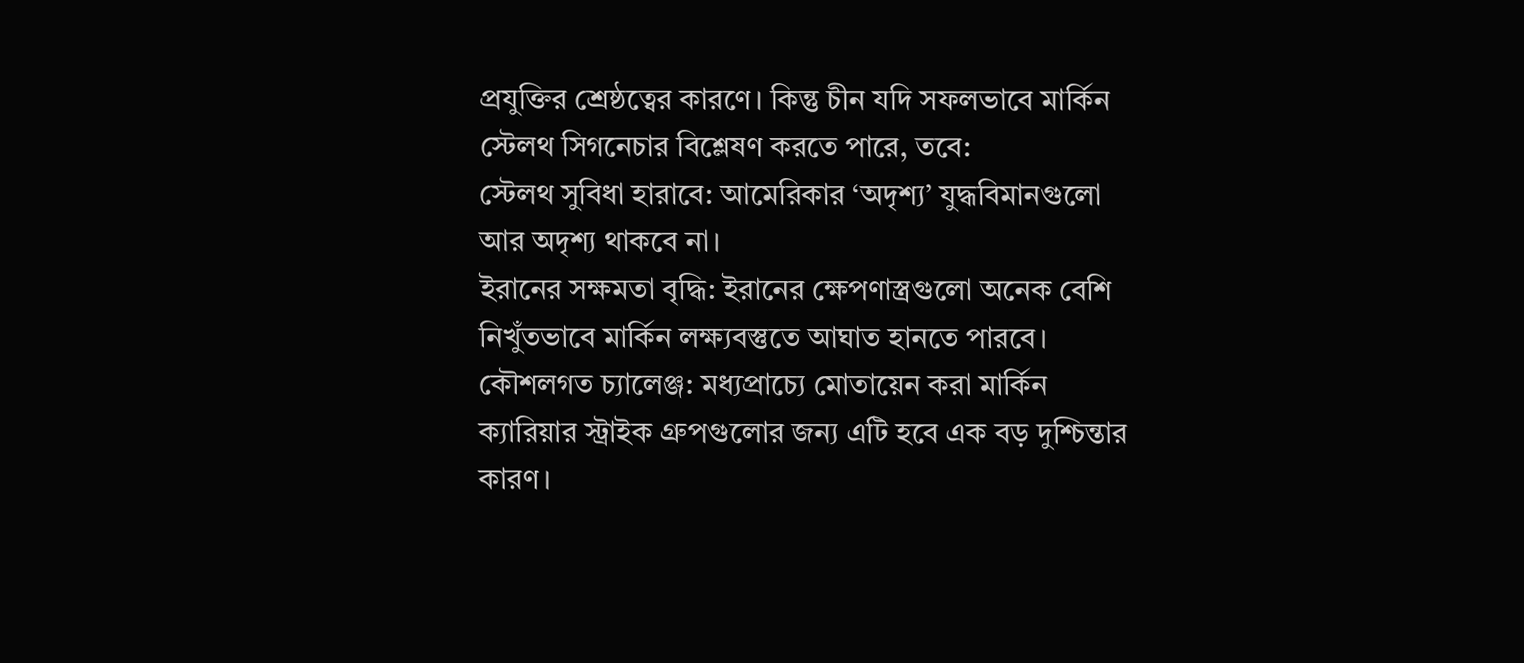প্রযুক্তির শ্রেষ্ঠত্বের কারণে। কিন্তু চীন যদি সফলভাবে মার্কিন স্টেলথ সিগনেচার বিশ্লেষণ করতে পারে, তবে:
স্টেলথ সুবিধা হারাবে: আমেরিকার ‘অদৃশ্য’ যুদ্ধবিমানগুলো আর অদৃশ্য থাকবে না।
ইরানের সক্ষমতা বৃদ্ধি: ইরানের ক্ষেপণাস্ত্রগুলো অনেক বেশি নিখুঁতভাবে মার্কিন লক্ষ্যবস্তুতে আঘাত হানতে পারবে।
কৌশলগত চ্যালেঞ্জ: মধ্যপ্রাচ্যে মোতায়েন করা মার্কিন ক্যারিয়ার স্ট্রাইক গ্রুপগুলোর জন্য এটি হবে এক বড় দুশ্চিন্তার কারণ।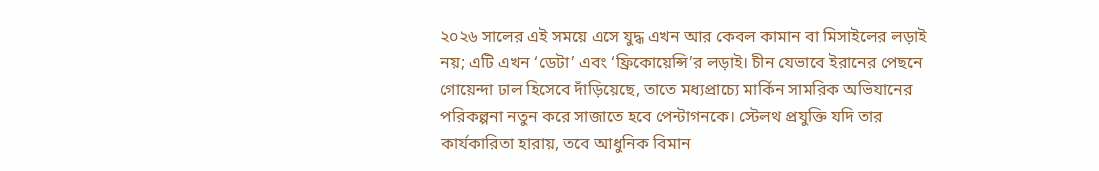২০২৬ সালের এই সময়ে এসে যুদ্ধ এখন আর কেবল কামান বা মিসাইলের লড়াই নয়; এটি এখন ‘ডেটা’ এবং ‘ফ্রিকোয়েন্সি’র লড়াই। চীন যেভাবে ইরানের পেছনে গোয়েন্দা ঢাল হিসেবে দাঁড়িয়েছে, তাতে মধ্যপ্রাচ্যে মার্কিন সামরিক অভিযানের পরিকল্পনা নতুন করে সাজাতে হবে পেন্টাগনকে। স্টেলথ প্রযুক্তি যদি তার কার্যকারিতা হারায়, তবে আধুনিক বিমান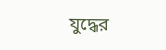যুদ্ধের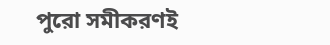পুরো সমীকরণই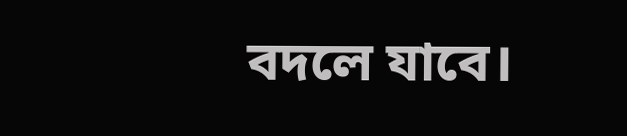বদলে যাবে।